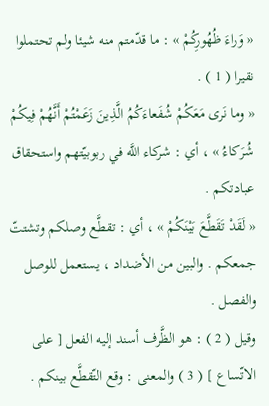« وَراءَ ظُهُورِكُمْ » : ما قدّمتم منه شيئا ولم تحتملوا نقيرا ( 1 ) .
« وما نَرى مَعَكُمْ شُفَعاءَكُمُ الَّذِينَ زَعَمْتُمْ أَنَّهُمْ فِيكُمْ شُرَكاءُ » ، أي : شركاء اللَّه في ربوبيّتهم واستحقاق عبادتكم .
« لَقَدْ تَقَطَّعَ بَيْنَكُمْ » ، أي : تقطَّع وصلكم وتشتتّ جمعكم . والبين من الأضداد ، يستعمل للوصل والفصل .
وقيل ( 2 ) : هو الظَّرف أسند إليه الفعل [ على الاتّساع ] ( 3 ) والمعنى : وقع التّقطَّع بينكم .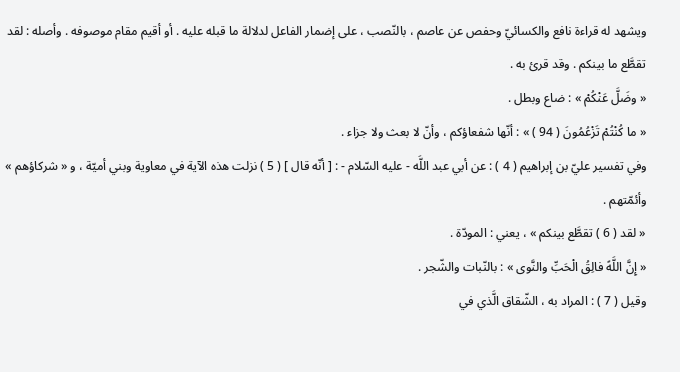ويشهد له قراءة نافع والكسائيّ وحفص عن عاصم ، بالنّصب ، على إضمار الفاعل لدلالة ما قبله عليه . أو أقيم مقام موصوفه . وأصله : لقد تقطَّع ما بينكم . وقد قرئ به .
« وضَلَّ عَنْكُمْ » : ضاع وبطل .
« ما كُنْتُمْ تَزْعُمُونَ ( 94 ) » : أنّها شفعاؤكم ، وأنّ لا بعث ولا جزاء .
وفي تفسير عليّ بن إبراهيم ( 4 ) : عن أبي عبد اللَّه - عليه السّلام - : [ أنّه قال ] ( 5 ) نزلت هذه الآية في معاوية وبني أميّة ، و « شركاؤهم » وأئمّتهم .
« لقد ( 6 ) تقطَّع بينكم » ، يعني : المودّة .
« إِنَّ اللَّهً فالِقُ الْحَبِّ والنَّوى » : بالنّبات والشّجر .
وقيل ( 7 ) : المراد به ، الشّقاق الَّذي في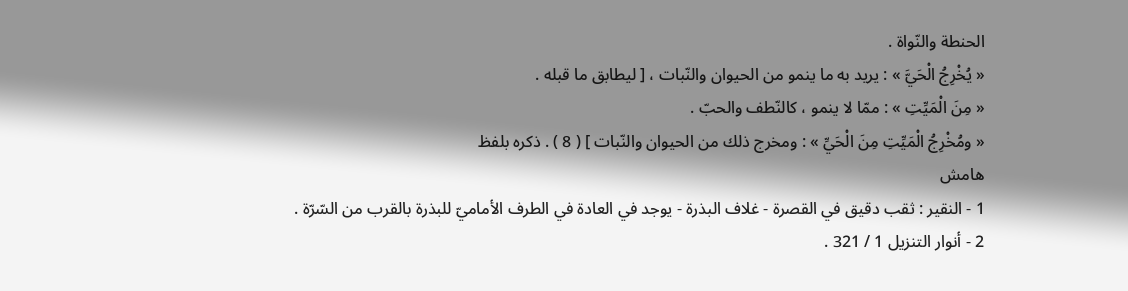الحنطة والنّواة .
« يُخْرِجُ الْحَيَّ » : يريد به ما ينمو من الحيوان والنّبات ، [ ليطابق ما قبله .
« مِنَ الْمَيِّتِ » : ممّا لا ينمو ، كالنّطف والحبّ .
« ومُخْرِجُ الْمَيِّتِ مِنَ الْحَيِّ » : ومخرج ذلك من الحيوان والنّبات ] ( 8 ) . ذكره بلفظ
هامش
1 - النقير : ثقب دقيق في القصرة - غلاف البذرة - يوجد في العادة في الطرف الأماميّ للبذرة بالقرب من السّرّة .
2 - أنوار التنزيل 1 / 321 .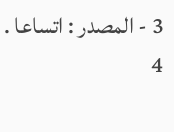3 - المصدر : اتساعا .
4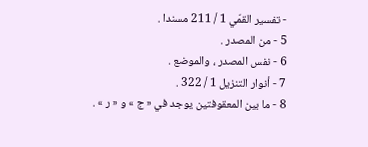- تفسير القمّي 1 / 211 مسندا .
5 - من المصدر .
6 - نفس المصدر ، والموضع .
7 - أنوار التنزيل 1 / 322 .
8 - ما بين المعقوفتين يوجد في « ج » و « ر » .